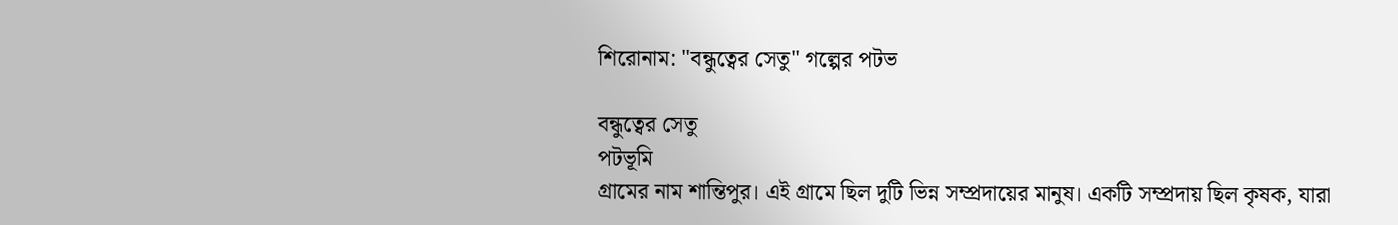শিরোনাম: "বন্ধুত্বের সেতু" গল্পের পটভ

বন্ধুত্বের সেতু
পটভূমি
গ্রামের নাম শান্তিপুর। এই গ্রামে ছিল দুটি ভিন্ন সম্প্রদায়ের মানুষ। একটি সম্প্রদায় ছিল কৃষক, যারা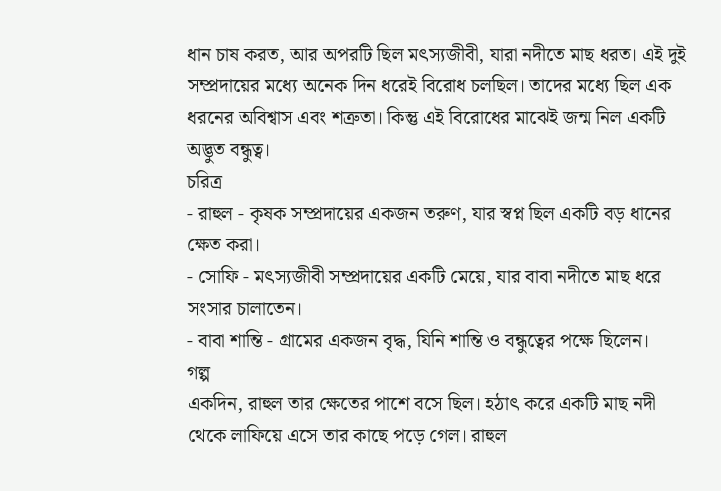ধান চাষ করত, আর অপরটি ছিল মৎস্যজীবী, যারা নদীতে মাছ ধরত। এই দুই সম্প্রদায়ের মধ্যে অনেক দিন ধরেই বিরোধ চলছিল। তাদের মধ্যে ছিল এক ধরনের অবিশ্বাস এবং শত্রুতা। কিন্তু এই বিরোধের মাঝেই জন্ম নিল একটি অদ্ভুত বন্ধুত্ব।
চরিত্র
- রাহুল - কৃষক সম্প্রদায়ের একজন তরুণ, যার স্বপ্ন ছিল একটি বড় ধানের ক্ষেত করা।
- সোফি - মৎস্যজীবী সম্প্রদায়ের একটি মেয়ে, যার বাবা নদীতে মাছ ধরে সংসার চালাতেন।
- বাবা শান্তি - গ্রামের একজন বৃদ্ধ, যিনি শান্তি ও বন্ধুত্বের পক্ষে ছিলেন।
গল্প
একদিন, রাহুল তার ক্ষেতের পাশে বসে ছিল। হঠাৎ করে একটি মাছ নদী থেকে লাফিয়ে এসে তার কাছে পড়ে গেল। রাহুল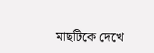মাছটিকে দেখে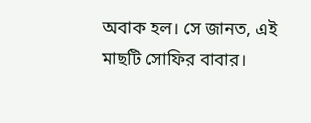অবাক হল। সে জানত, এই মাছটি সোফির বাবার।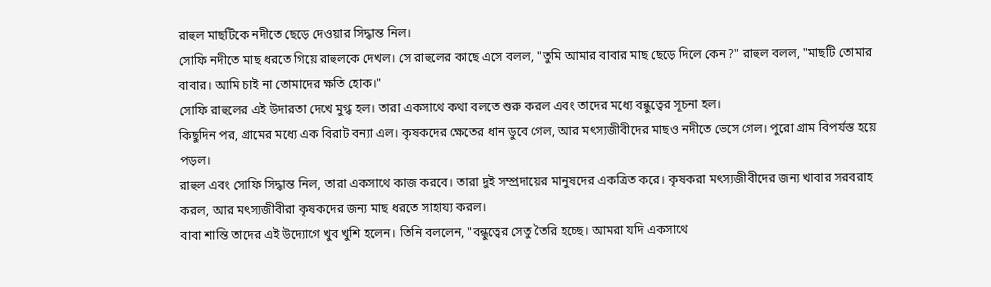রাহুল মাছটিকে নদীতে ছেড়ে দেওয়ার সিদ্ধান্ত নিল।
সোফি নদীতে মাছ ধরতে গিয়ে রাহুলকে দেখল। সে রাহুলের কাছে এসে বলল, "তুমি আমার বাবার মাছ ছেড়ে দিলে কেন?" রাহুল বলল, "মাছটি তোমার বাবার। আমি চাই না তোমাদের ক্ষতি হোক।"
সোফি রাহুলের এই উদারতা দেখে মুগ্ধ হল। তারা একসাথে কথা বলতে শুরু করল এবং তাদের মধ্যে বন্ধুত্বের সূচনা হল।
কিছুদিন পর, গ্রামের মধ্যে এক বিরাট বন্যা এল। কৃষকদের ক্ষেতের ধান ডুবে গেল, আর মৎস্যজীবীদের মাছও নদীতে ভেসে গেল। পুরো গ্রাম বিপর্যস্ত হয়ে পড়ল।
রাহুল এবং সোফি সিদ্ধান্ত নিল, তারা একসাথে কাজ করবে। তারা দুই সম্প্রদায়ের মানুষদের একত্রিত করে। কৃষকরা মৎস্যজীবীদের জন্য খাবার সরবরাহ করল, আর মৎস্যজীবীরা কৃষকদের জন্য মাছ ধরতে সাহায্য করল।
বাবা শান্তি তাদের এই উদ্যোগে খুব খুশি হলেন। তিনি বললেন, "বন্ধুত্বের সেতু তৈরি হচ্ছে। আমরা যদি একসাথে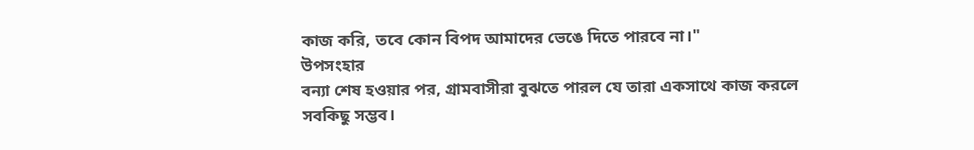কাজ করি, তবে কোন বিপদ আমাদের ভেঙে দিতে পারবে না।"
উপসংহার
বন্যা শেষ হওয়ার পর, গ্রামবাসীরা বুঝতে পারল যে তারা একসাথে কাজ করলে সবকিছু সম্ভব।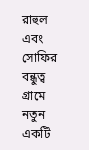রাহুল এবং সোফির বন্ধুত্ব গ্রামে নতুন একটি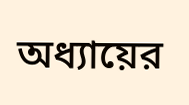অধ্যায়ের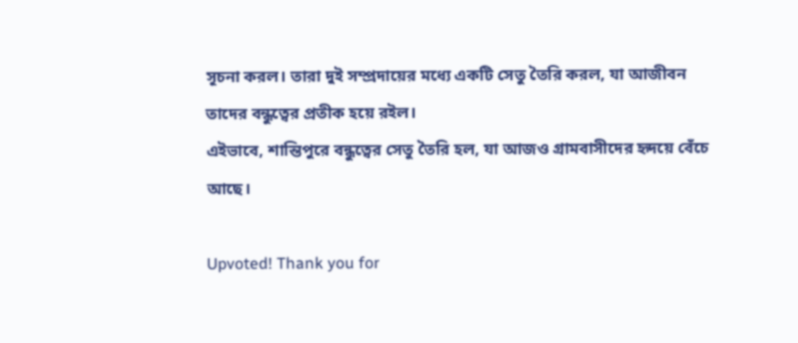সূচনা করল। তারা দুই সম্প্রদায়ের মধ্যে একটি সেতু তৈরি করল, যা আজীবন তাদের বন্ধুত্বের প্রতীক হয়ে রইল।
এইভাবে, শান্তিপুরে বন্ধুত্বের সেতু তৈরি হল, যা আজও গ্রামবাসীদের হৃদয়ে বেঁচে আছে।

Upvoted! Thank you for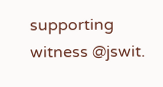supporting witness @jswit.